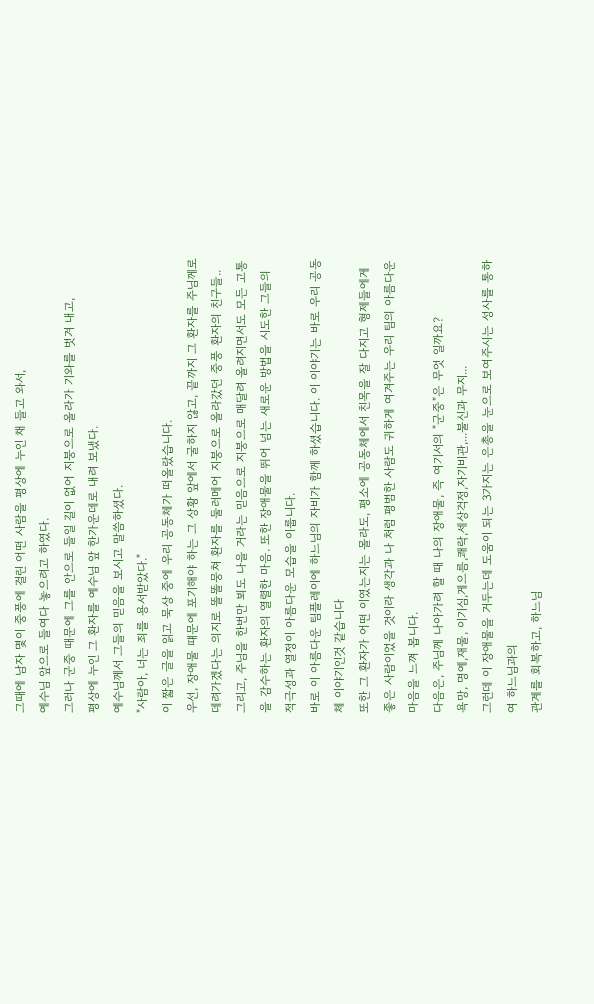그때에 남자 몇이 중풍에 걸린 어떤 사람을 평상에 누인 채 들고 와서,
예수님 앞으로 들여다 놓으려고 하였다.
그러나 군중 때문에 그를 안으로 들일 길이 없어 지붕으로 올라가 기와를 벗겨 내고,
평상에 누인 그 환자를 예수님 앞 한가운데로 내려 보냈다.
예수님께서 그들의 믿음을 보시고 말씀하셨다.
"사람아, 너는 죄를 용서받았다."
이 짧은 글을 읽고 묵상 중에 우리 공동체가 떠올랐습니다.
우선, 장애물 떄문에 포기해야 하는 그 상황 앞에서 굴하지 않고, 끝까지 그 환자를 주님께로 데려가겠다는 의지로 똘똘뭉쳐 환자를 둘러메어 지붕으로 올라갔던 중풍 환자의 친구들.. 그리고, 주님을 한번만 뵈도 나을 거라는 믿음으로 지붕으로 매달려 올려지면서도 모든 고통을 감수하는 환자의 열렬한 마음. 또한 장애물을 뛰어 넘는 새로운 방법을 시도한 그들의 적극성과 열정이 아름다운 모습을 이룹니다.
바로 이 아름다운 팀플레이에 하느님의 자비가 함께 하셨습니다. 이 이야기는 바로 우리 공동체 이야기인것 같습니다
또한 그 환자가 어떤 이였는지는 몰라도, 평소에 공동체에서 친목을 잘 다지고 형제들에게 좋은 사람이었을 것이라 생각과 나 처럼 평범한 사람도 귀하게 여겨주는 우리 팀의 아름다운 마음을 느껴 봅니다.
다음은, 주님께 나아가려 할 때 나의 장애물, 즉 여기서의 "군중"은 무엇 일까요?
욕망, 명예,재물, 이기심,게으름,쾌락,세상걱정,자기비관,...불신과 무지...
그런데 이 장애물을 거두는데 도움이 되는 3가지는 은총을 눈으로 보여주시는 성사를 통하여 하느님과의
관계를 회복하고, 하느님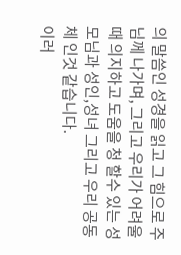의 말씀인 성경을 읽고 그 힘으로 주님께 나가며, 그리고 우리가 어려울 때 의지하고 도움을 청 할수 있는 성모님과 성인,성녀 그리고 우리 공동체 인것 같습니다.
이러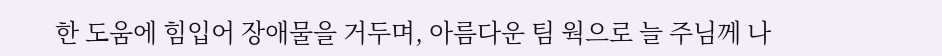한 도움에 힘입어 장애물을 거두며, 아름다운 팀 웍으로 늘 주님께 나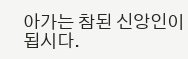아가는 참된 신앙인이 됩시다.